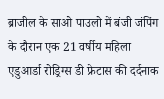ब्राजील के साओ पाउलो में बंजी जंपिंग के दौरान एक 21 वर्षीय महिला एडुआर्डा रोड्रिग्स डी फ्रेटास की दर्दनाक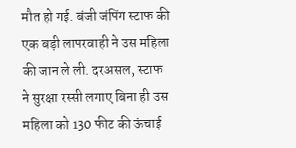मौत हो गई. बंजी जंपिंग स्टाफ की एक बड़ी लापरवाही ने उस महिला की जान ले ली. दरअसल, स्टाफ ने सुरक्षा रस्सी लगाए बिना ही उस महिला को 130 फीट की ऊंचाई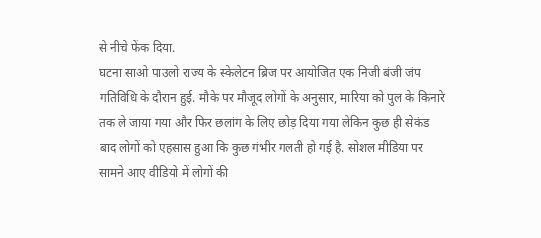से नीचे फेंक दिया.
घटना साओ पाउलो राज्य के स्केलेटन ब्रिज पर आयोजित एक निजी बंजी जंप गतिविधि के दौरान हुई. मौके पर मौजूद लोगों के अनुसार, मारिया को पुल के किनारे तक ले जाया गया और फिर छलांग के लिए छोड़ दिया गया लेकिन कुछ ही सेकंड बाद लोगों को एहसास हुआ कि कुछ गंभीर गलती हो गई है. सोशल मीडिया पर सामने आए वीडियो में लोगों की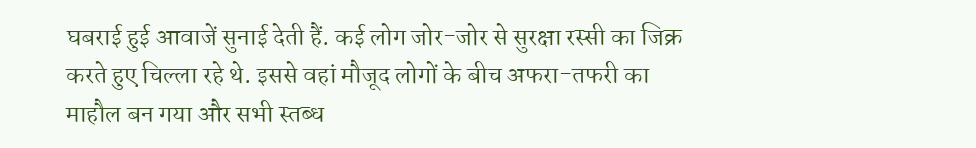घबराई हुई आवाजें सुनाई देती हैं. कई लोग जोर-जोर से सुरक्षा रस्सी का जिक्र करते हुए चिल्ला रहे थे. इससे वहां मौजूद लोगों के बीच अफरा-तफरी का माहौल बन गया और सभी स्तब्ध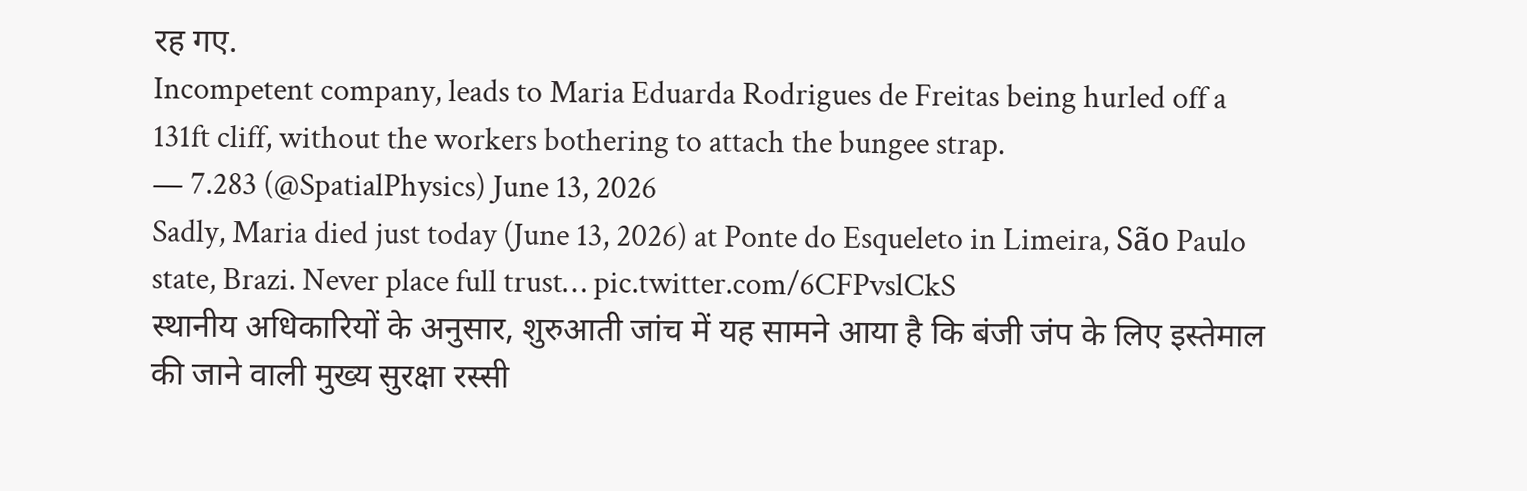रह गए.
Incompetent company, leads to Maria Eduarda Rodrigues de Freitas being hurled off a 131ft cliff, without the workers bothering to attach the bungee strap.
— 7.283 (@SpatialPhysics) June 13, 2026
Sadly, Maria died just today (June 13, 2026) at Ponte do Esqueleto in Limeira, São Paulo state, Brazi. Never place full trust… pic.twitter.com/6CFPvslCkS
स्थानीय अधिकारियों के अनुसार, शुरुआती जांच में यह सामने आया है कि बंजी जंप के लिए इस्तेमाल की जाने वाली मुख्य सुरक्षा रस्सी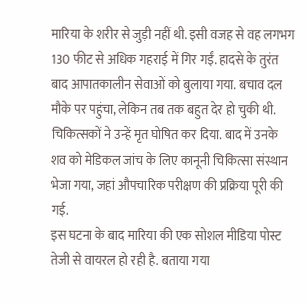मारिया के शरीर से जुड़ी नहीं थी. इसी वजह से वह लगभग 130 फीट से अधिक गहराई में गिर गईं. हादसे के तुरंत बाद आपातकालीन सेवाओं को बुलाया गया. बचाव दल मौके पर पहुंचा, लेकिन तब तक बहुत देर हो चुकी थी. चिकित्सकों ने उन्हें मृत घोषित कर दिया. बाद में उनके शव को मेडिकल जांच के लिए कानूनी चिकित्सा संस्थान भेजा गया, जहां औपचारिक परीक्षण की प्रक्रिया पूरी की गई.
इस घटना के बाद मारिया की एक सोशल मीडिया पोस्ट तेजी से वायरल हो रही है. बताया गया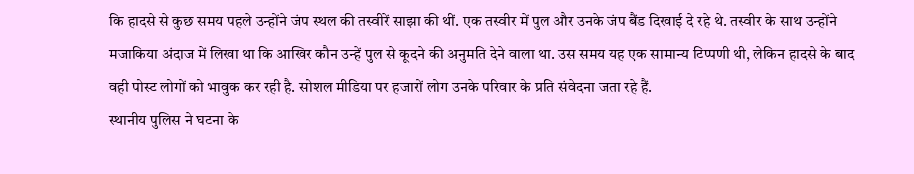कि हादसे से कुछ समय पहले उन्होंने जंप स्थल की तस्वीरें साझा की थीं. एक तस्वीर में पुल और उनके जंप बैंड दिखाई दे रहे थे. तस्वीर के साथ उन्होंने मजाकिया अंदाज में लिखा था कि आखिर कौन उन्हें पुल से कूदने की अनुमति देने वाला था. उस समय यह एक सामान्य टिप्पणी थी, लेकिन हादसे के बाद वही पोस्ट लोगों को भावुक कर रही है. सोशल मीडिया पर हजारों लोग उनके परिवार के प्रति संवेदना जता रहे हैं.
स्थानीय पुलिस ने घटना के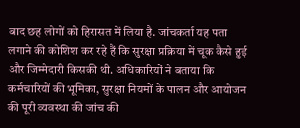बाद छह लोगों को हिरासत में लिया है. जांचकर्ता यह पता लगाने की कोशिश कर रहे हैं कि सुरक्षा प्रक्रिया में चूक कैसे हुई और जिम्मेदारी किसकी थी. अधिकारियों ने बताया कि कर्मचारियों की भूमिका, सुरक्षा नियमों के पालन और आयोजन की पूरी व्यवस्था की जांच की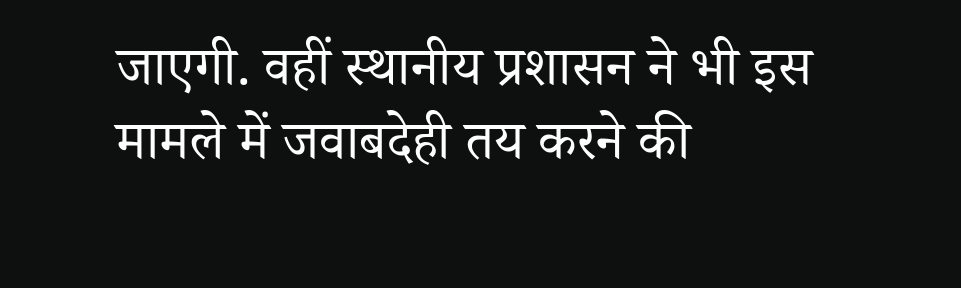जाएगी. वहीं स्थानीय प्रशासन ने भी इस मामले में जवाबदेही तय करने की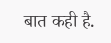बात कही है.